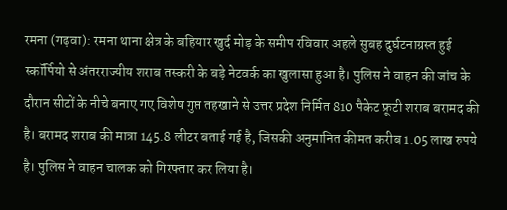रमना (गढ़वा): रमना थाना क्षेत्र के बहियार खुर्द मोड़ के समीप रविवार अहले सुबह दुर्घटनाग्रस्त हुई स्कॉर्पियो से अंतरराज्यीय शराब तस्करी के बड़े नेटवर्क का खुलासा हुआ है। पुलिस ने वाहन की जांच के दौरान सीटों के नीचे बनाए गए विशेष गुप्त तहखाने से उत्तर प्रदेश निर्मित 810 पैकेट फ्रूटी शराब बरामद की है। बरामद शराब की मात्रा 145.8 लीटर बताई गई है, जिसकी अनुमानित कीमत करीब 1.05 लाख रुपये है। पुलिस ने वाहन चालक को गिरफ्तार कर लिया है।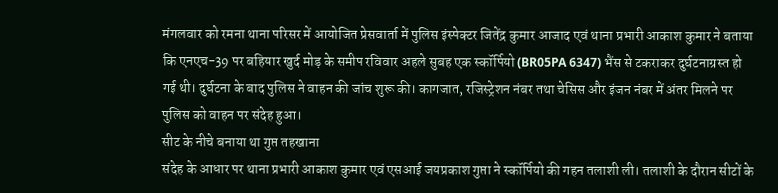मंगलवार को रमना थाना परिसर में आयोजित प्रेसवार्ता में पुलिस इंस्पेक्टर जितेंद्र कुमार आजाद एवं थाना प्रभारी आकाश कुमार ने बताया कि एनएच-39 पर बहियार खुर्द मोड़ के समीप रविवार अहले सुबह एक स्कॉर्पियो (BR05PA 6347) भैंस से टकराकर दुर्घटनाग्रस्त हो गई थी। दुर्घटना के बाद पुलिस ने वाहन की जांच शुरू की। कागजात, रजिस्ट्रेशन नंबर तथा चेसिस और इंजन नंबर में अंतर मिलने पर पुलिस को वाहन पर संदेह हुआ।
सीट के नीचे बनाया था गुप्त तहखाना
संदेह के आधार पर थाना प्रभारी आकाश कुमार एवं एसआई जयप्रकाश गुप्ता ने स्कॉर्पियो की गहन तलाशी ली। तलाशी के दौरान सीटों के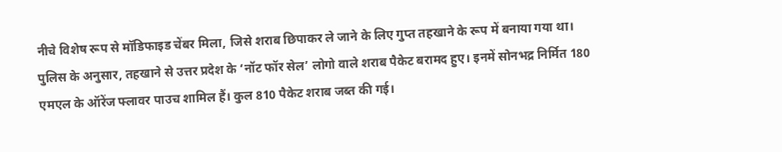नीचे विशेष रूप से मॉडिफाइड चेंबर मिला, जिसे शराब छिपाकर ले जाने के लिए गुप्त तहखाने के रूप में बनाया गया था।
पुलिस के अनुसार, तहखाने से उत्तर प्रदेश के ‘नॉट फॉर सेल’ लोगो वाले शराब पैकेट बरामद हुए। इनमें सोनभद्र निर्मित 180 एमएल के ऑरेंज फ्लावर पाउच शामिल हैं। कुल 810 पैकेट शराब जब्त की गई।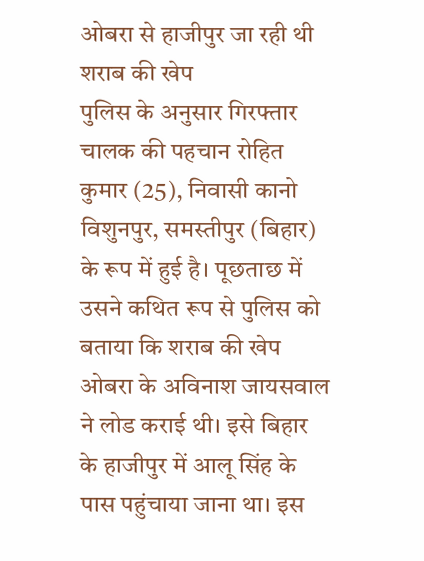ओबरा से हाजीपुर जा रही थी शराब की खेप
पुलिस के अनुसार गिरफ्तार चालक की पहचान रोहित कुमार (25), निवासी कानो विशुनपुर, समस्तीपुर (बिहार) के रूप में हुई है। पूछताछ में उसने कथित रूप से पुलिस को बताया कि शराब की खेप ओबरा के अविनाश जायसवाल ने लोड कराई थी। इसे बिहार के हाजीपुर में आलू सिंह के पास पहुंचाया जाना था। इस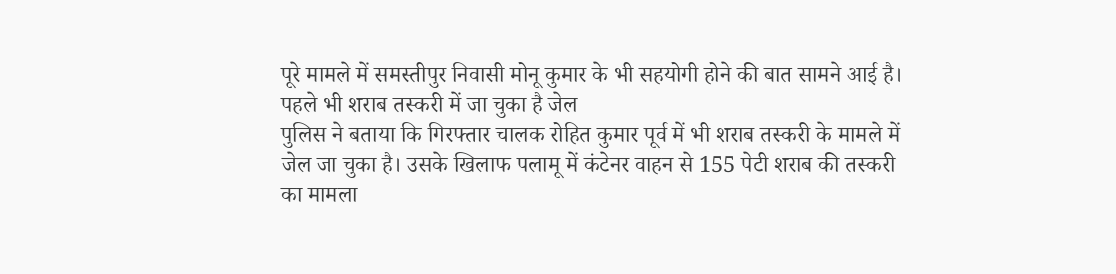पूरे मामले में समस्तीपुर निवासी मोनू कुमार के भी सहयोगी होने की बात सामने आई है।
पहले भी शराब तस्करी में जा चुका है जेल
पुलिस ने बताया कि गिरफ्तार चालक रोहित कुमार पूर्व में भी शराब तस्करी के मामले में जेल जा चुका है। उसके खिलाफ पलामू में कंटेनर वाहन से 155 पेटी शराब की तस्करी का मामला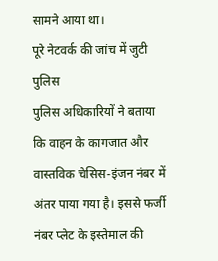सामने आया था।
पूरे नेटवर्क की जांच में जुटी पुलिस
पुलिस अधिकारियों ने बताया कि वाहन के कागजात और वास्तविक चेसिस-इंजन नंबर में अंतर पाया गया है। इससे फर्जी नंबर प्लेट के इस्तेमाल की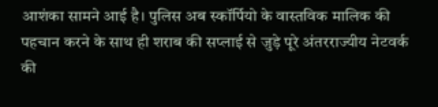आशंका सामने आई है। पुलिस अब स्कॉर्पियो के वास्तविक मालिक की पहचान करने के साथ ही शराब की सप्लाई से जुड़े पूरे अंतरराज्यीय नेटवर्क की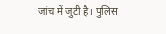जांच में जुटी है। पुलिस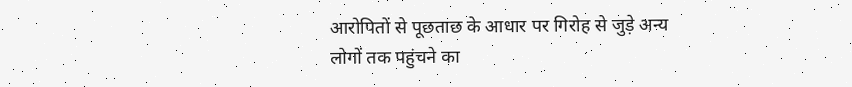आरोपितों से पूछताछ के आधार पर गिरोह से जुड़े अन्य लोगों तक पहुंचने का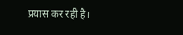प्रयास कर रही है।